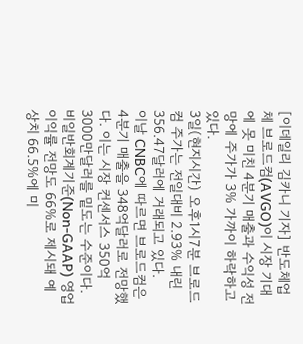[이데일리 김카니 기자] 반도체업체 브로드컴(AVGO)이 시장 기대에 못 미친 4분기 매출과 수익성 전망에 주가가 3% 가까이 하락하고 있다.
3일(현지시간) 오후1시7분 브로드컴 주가는 전일대비 2.93% 내린 356.47달러에 거래되고 있다.
이날 CNBC에 따르면 브로드컴은 4분기 매출을 348억달러로 전망했다. 이는 시장 컨센서스 350억3000만달러를 밑도는 수준이다. 비일반회계기준(Non-GAAP) 영업이익률 전망도 66%로 제시돼 예상치 66.5%에 미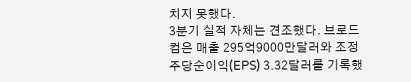치지 못했다.
3분기 실적 자체는 견조했다. 브로드컴은 매출 295억9000만달러와 조정 주당순이익(EPS) 3.32달러를 기록했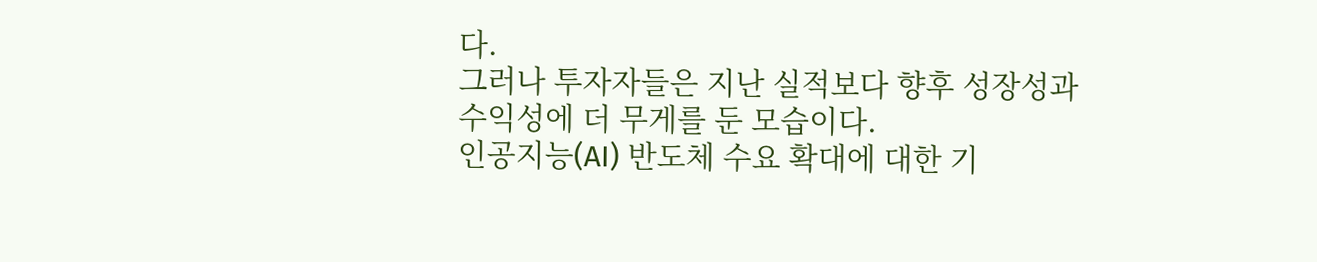다.
그러나 투자자들은 지난 실적보다 향후 성장성과 수익성에 더 무게를 둔 모습이다.
인공지능(AI) 반도체 수요 확대에 대한 기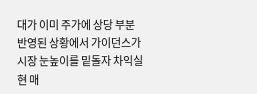대가 이미 주가에 상당 부분 반영된 상황에서 가이던스가 시장 눈높이를 밑돌자 차익실현 매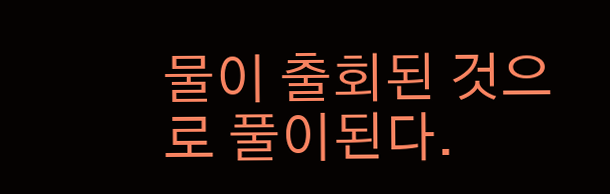물이 출회된 것으로 풀이된다.